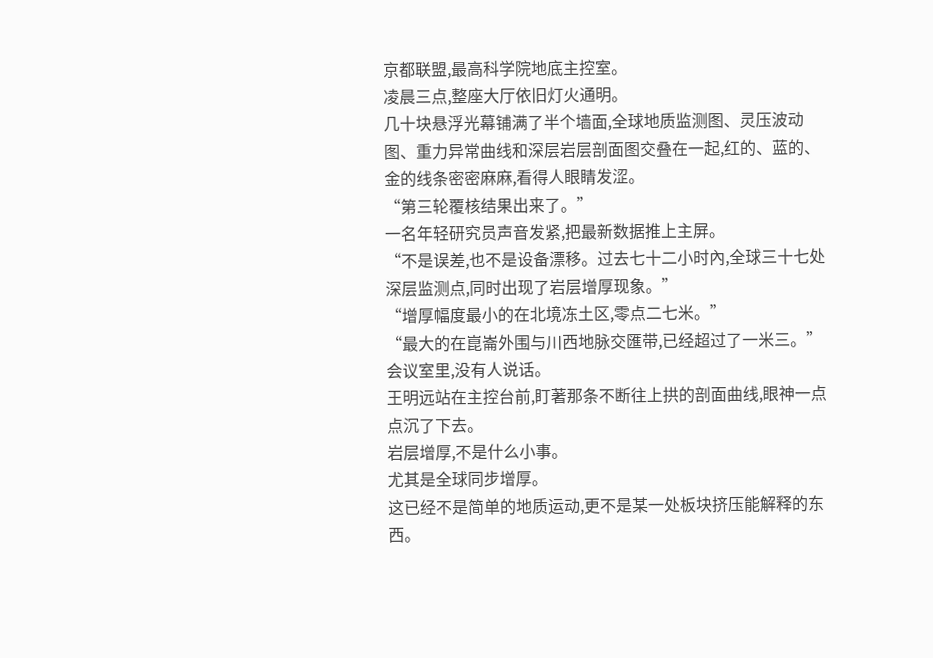京都联盟,最高科学院地底主控室。
凌晨三点,整座大厅依旧灯火通明。
几十块悬浮光幕铺满了半个墙面,全球地质监测图、灵压波动图、重力异常曲线和深层岩层剖面图交叠在一起,红的、蓝的、金的线条密密麻麻,看得人眼睛发涩。
“第三轮覆核结果出来了。”
一名年轻研究员声音发紧,把最新数据推上主屏。
“不是误差,也不是设备漂移。过去七十二小时內,全球三十七处深层监测点,同时出现了岩层增厚现象。”
“增厚幅度最小的在北境冻土区,零点二七米。”
“最大的在崑崙外围与川西地脉交匯带,已经超过了一米三。”
会议室里,没有人说话。
王明远站在主控台前,盯著那条不断往上拱的剖面曲线,眼神一点点沉了下去。
岩层增厚,不是什么小事。
尤其是全球同步增厚。
这已经不是简单的地质运动,更不是某一处板块挤压能解释的东西。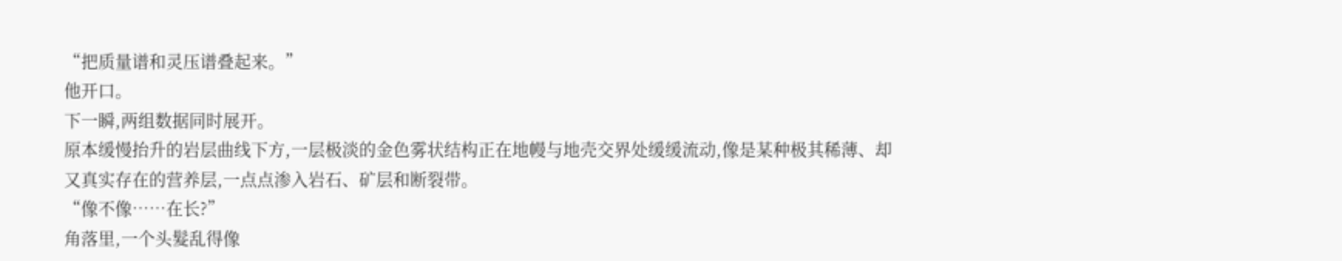“把质量谱和灵压谱叠起来。”
他开口。
下一瞬,两组数据同时展开。
原本缓慢抬升的岩层曲线下方,一层极淡的金色雾状结构正在地幔与地壳交界处缓缓流动,像是某种极其稀薄、却又真实存在的营养层,一点点渗入岩石、矿层和断裂带。
“像不像……在长?”
角落里,一个头髮乱得像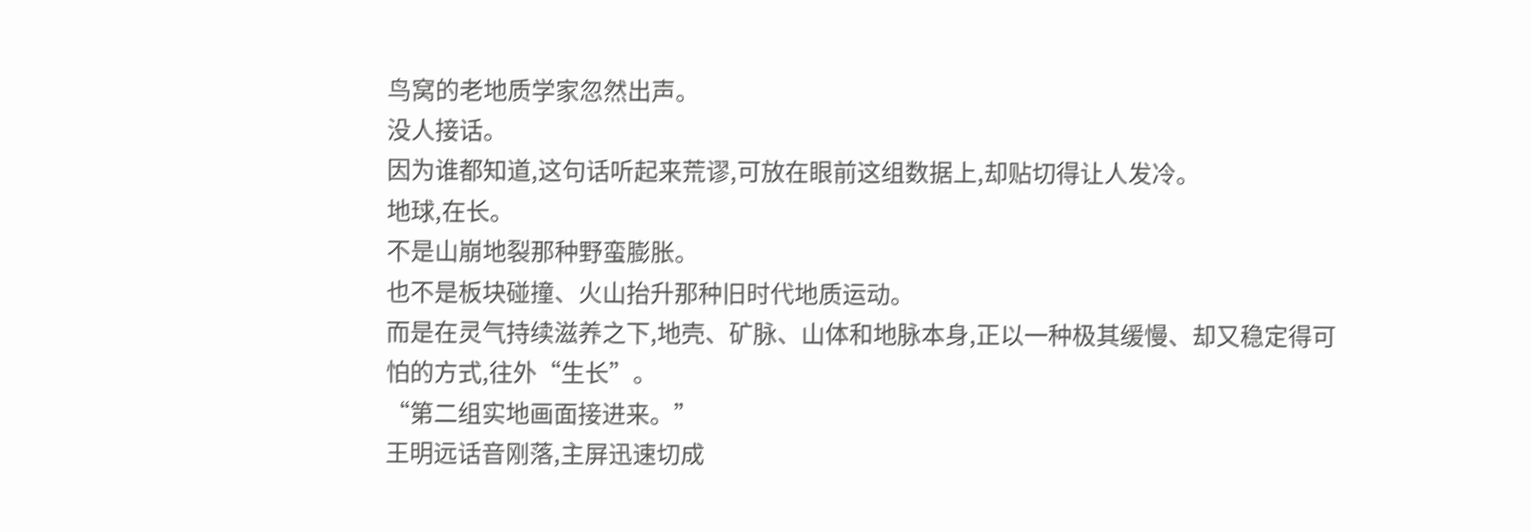鸟窝的老地质学家忽然出声。
没人接话。
因为谁都知道,这句话听起来荒谬,可放在眼前这组数据上,却贴切得让人发冷。
地球,在长。
不是山崩地裂那种野蛮膨胀。
也不是板块碰撞、火山抬升那种旧时代地质运动。
而是在灵气持续滋养之下,地壳、矿脉、山体和地脉本身,正以一种极其缓慢、却又稳定得可怕的方式,往外“生长”。
“第二组实地画面接进来。”
王明远话音刚落,主屏迅速切成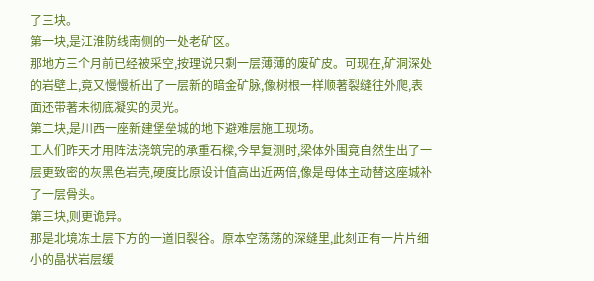了三块。
第一块,是江淮防线南侧的一处老矿区。
那地方三个月前已经被采空,按理说只剩一层薄薄的废矿皮。可现在,矿洞深处的岩壁上,竟又慢慢析出了一层新的暗金矿脉,像树根一样顺著裂缝往外爬,表面还带著未彻底凝实的灵光。
第二块,是川西一座新建堡垒城的地下避难层施工现场。
工人们昨天才用阵法浇筑完的承重石樑,今早复测时,梁体外围竟自然生出了一层更致密的灰黑色岩壳,硬度比原设计值高出近两倍,像是母体主动替这座城补了一层骨头。
第三块,则更诡异。
那是北境冻土层下方的一道旧裂谷。原本空荡荡的深缝里,此刻正有一片片细小的晶状岩层缓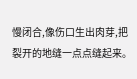慢闭合,像伤口生出肉芽,把裂开的地缝一点点缝起来。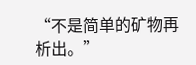“不是简单的矿物再析出。”